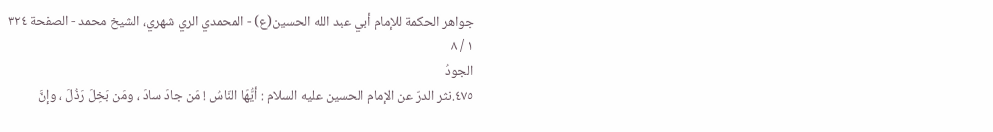جواهر الحکمة للإمام أبي عبد الله الحسين(ع) - المحمدي الري شهري، الشيخ محمد - الصفحة ٣٢٤
١ / ٨
الجودُ
٤٧٥.نثر الدرّ عن الإمام الحسين عليه السلام : أيُّهَا النّاسُ ! مَن جادَ سادَ ، ومَن بَخِلَ رَذُلَ ، وإنَّ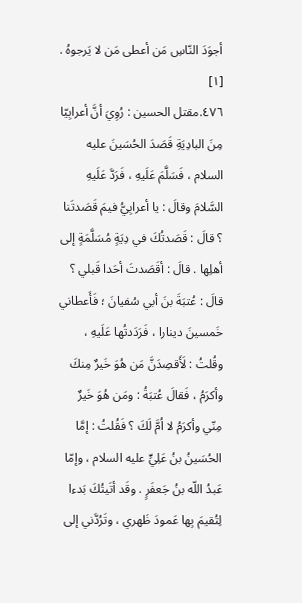أجوَدَ النّاسِ مَن أعطى مَن لا يَرجوهُ . [١]
٤٧٦.مقتل الحسين : رُوِيَ أنَّ أعرابِيّا مِنَ البادِيَةِ قَصَدَ الحُسَينَ عليه السلام ، فَسَلَّمَ عَلَيهِ ، فَرَدَّ عَلَيهِ السَّلامَ وقالَ : يا أعرابِيُّ فيمَ قَصَدتَنا ؟ قالَ : قَصَدتُكَ في دِيَةٍ مُسَلَّمَةٍ إلى أهلِها . قالَ : أقَصَدتَ أحَدا قَبلي ؟ قالَ : عُتبَةَ بنَ أبي سُفيانَ ؛ فَأَعطاني خَمسينَ دينارا ، فَرَدَدتُها عَلَيهِ ، وقُلتُ : لَأَقصِدَنَّ مَن هُوَ خَيرٌ مِنكَ وأكرَمُ ، فَقالَ عُتبَةُ : ومَن هُوَ خَيرٌ مِنّي وأكرَمُ لا اُمَّ لَكَ ؟ فَقُلتُ : إمَّا الحُسَينُ بنُ عَلِيٍّ عليه السلام ، وإمّا عَبدُ اللّه بنُ جَعفَرٍ . وقَد أتَيتُكَ بَدءا لِتُقيمَ بِها عَمودَ ظَهري ، وتَرُدَّني إلى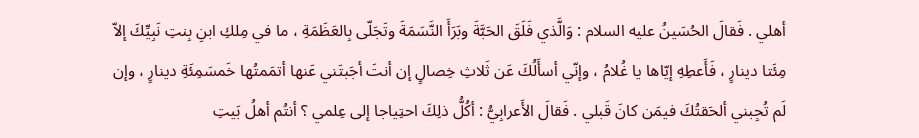أهلي . فَقالَ الحُسَينُ عليه السلام : وَالَّذي فَلَقَ الحَبَّةَ وبَرَأَ النَّسَمَةَ وتَجَلّى بِالعَظَمَةِ ، ما في مِلكِ ابنِ بِنتِ نَبِيِّكَ إلاّ مِئَتا دينارٍ ، فَأَعطِهِ إيّاها يا غُلامُ ، وإنّي أسأَلُكَ عَن ثَلاثِ خِصالٍ إن أنتَ أجَبتَني عَنها أتمَمتُها خَمسَمِئَةِ دينارٍ ، وإن لَم تُجِبني ألحَقتُكَ فيمَن كانَ قَبلي . فَقالَ الأَعرابِيُّ : أكُلُّ ذلِكَ احتِياجا إلى عِلمي ؟ أنتُم أهلُ بَيتِ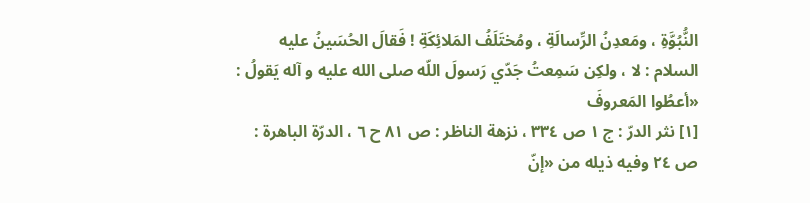النُّبُوَّةِ ، ومَعدِنُ الرِّسالَةِ ، ومُختَلَفُ المَلائِكَةِ ! فَقالَ الحُسَينُ عليه السلام : لا ، ولكِن سَمِعتُ جَدّي رَسولَ اللّه صلى الله عليه و آله يَقولُ : «أعطُوا المَعروفَ
[١] نثر الدرّ : ج ١ ص ٣٣٤ ، نزهة الناظر : ص ٨١ ح ٦ ، الدرّة الباهرة : ص ٢٤ وفيه ذيله من «إنّ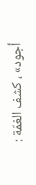أجود» ، كشف الغمّة :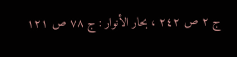ج ٢ ص ٢٤٢ ، بحار الأنوار : ج ٧٨ ص ١٢١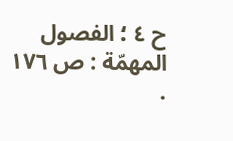ح ٤ ؛ الفصول المهمّة : ص ١٧٦ .